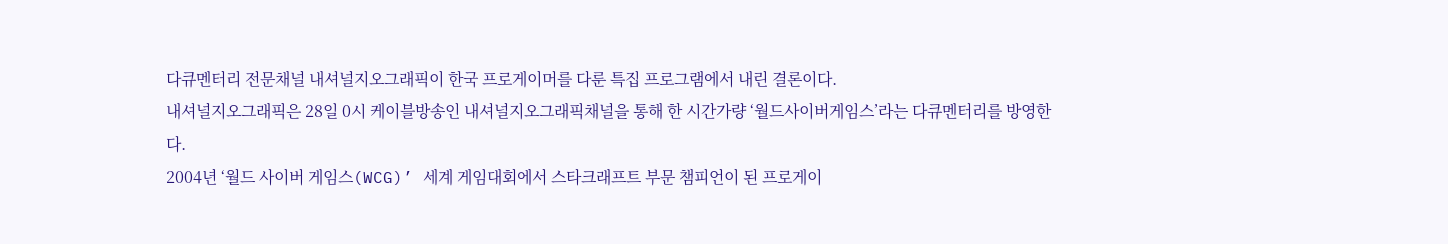다큐멘터리 전문채널 내셔널지오그래픽이 한국 프로게이머를 다룬 특집 프로그램에서 내린 결론이다.
내셔널지오그래픽은 28일 0시 케이블방송인 내셔널지오그래픽채널을 통해 한 시간가량 ‘월드사이버게임스’라는 다큐멘터리를 방영한다.
2004년 ‘월드 사이버 게임스(WCG)’ 세계 게임대회에서 스타크래프트 부문 챔피언이 된 프로게이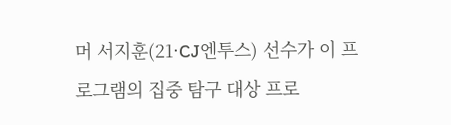머 서지훈(21·CJ엔투스) 선수가 이 프로그램의 집중 탐구 대상 프로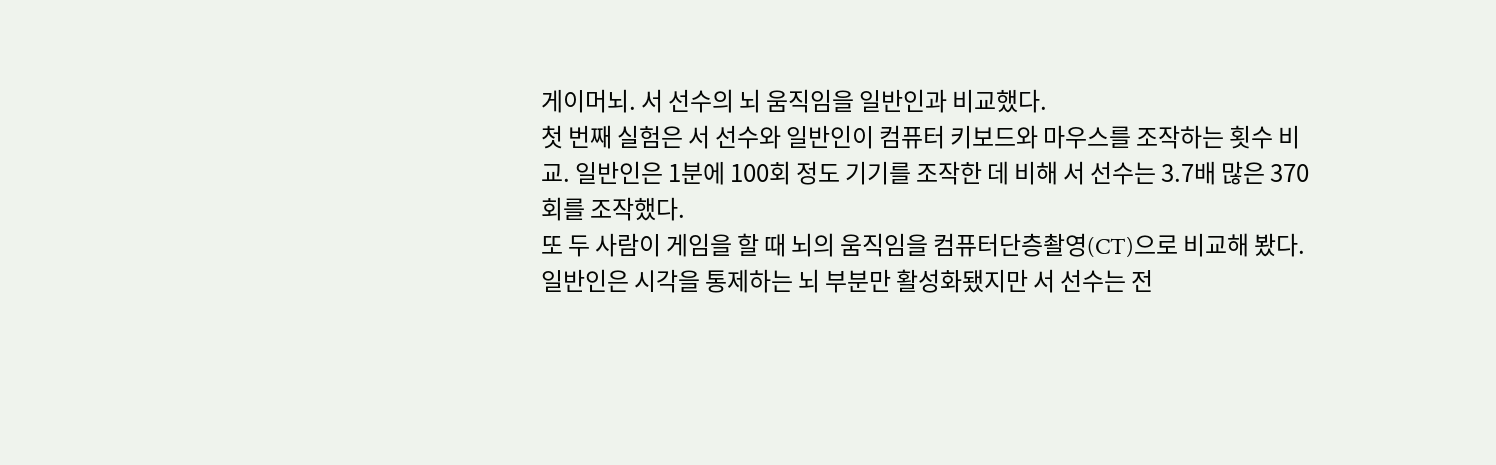게이머뇌. 서 선수의 뇌 움직임을 일반인과 비교했다.
첫 번째 실험은 서 선수와 일반인이 컴퓨터 키보드와 마우스를 조작하는 횟수 비교. 일반인은 1분에 100회 정도 기기를 조작한 데 비해 서 선수는 3.7배 많은 370회를 조작했다.
또 두 사람이 게임을 할 때 뇌의 움직임을 컴퓨터단층촬영(CT)으로 비교해 봤다.
일반인은 시각을 통제하는 뇌 부분만 활성화됐지만 서 선수는 전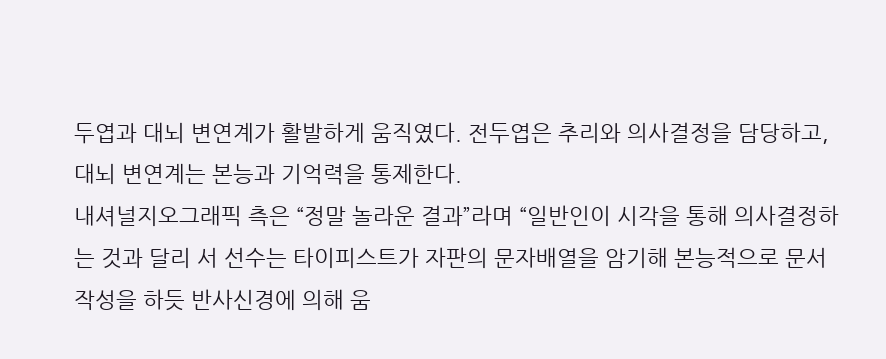두엽과 대뇌 변연계가 활발하게 움직였다. 전두엽은 추리와 의사결정을 담당하고, 대뇌 변연계는 본능과 기억력을 통제한다.
내셔널지오그래픽 측은 “정말 놀라운 결과”라며 “일반인이 시각을 통해 의사결정하는 것과 달리 서 선수는 타이피스트가 자판의 문자배열을 암기해 본능적으로 문서작성을 하듯 반사신경에 의해 움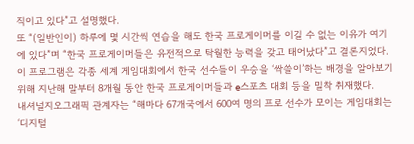직이고 있다”고 설명했다.
또 “(일반인이) 하루에 몇 시간씩 연습을 해도 한국 프로게이머를 이길 수 없는 이유가 여기에 있다”며 “한국 프로게이머들은 유전적으로 탁월한 능력을 갖고 태어났다”고 결론지었다.
이 프로그램은 각종 세계 게임대회에서 한국 선수들이 우승을 ‘싹쓸이’하는 배경을 알아보기 위해 지난해 말부터 8개월 동안 한국 프로게이머들과 e스포츠 대회 등을 밀착 취재했다.
내셔널지오그래픽 관계자는 “해마다 67개국에서 600여 명의 프로 선수가 모이는 게임대회는 ‘디지털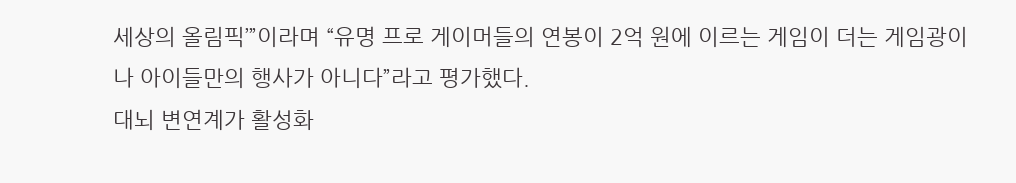세상의 올림픽’”이라며 “유명 프로 게이머들의 연봉이 2억 원에 이르는 게임이 더는 게임광이나 아이들만의 행사가 아니다”라고 평가했다.
대뇌 변연계가 활성화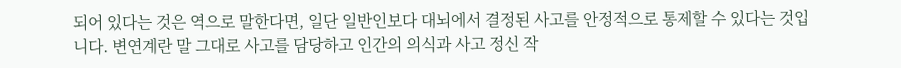되어 있다는 것은 역으로 말한다면, 일단 일반인보다 대뇌에서 결정된 사고를 안정적으로 통제할 수 있다는 것입니다. 변연계란 말 그대로 사고를 담당하고 인간의 의식과 사고 정신 작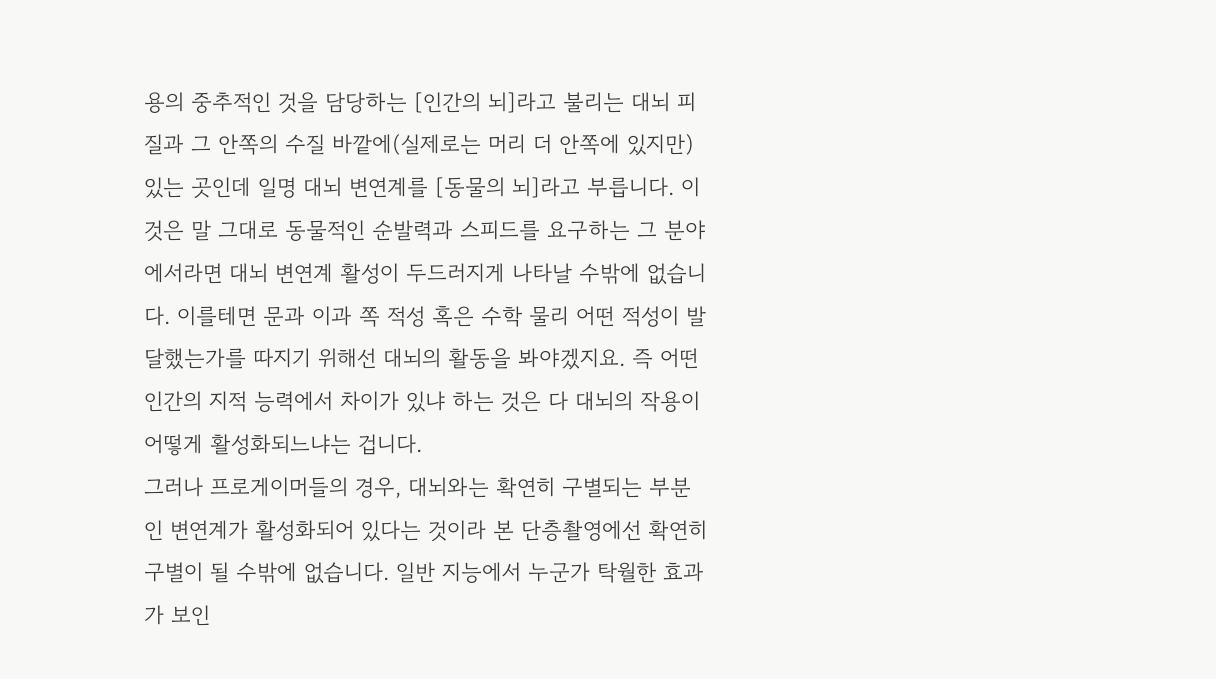용의 중추적인 것을 담당하는 [인간의 뇌]라고 불리는 대뇌 피질과 그 안쪽의 수질 바깥에(실제로는 머리 더 안쪽에 있지만) 있는 곳인데 일명 대뇌 변연계를 [동물의 뇌]라고 부릅니다. 이것은 말 그대로 동물적인 순발력과 스피드를 요구하는 그 분야에서라면 대뇌 변연계 활성이 두드러지게 나타날 수밖에 없습니다. 이를테면 문과 이과 쪽 적성 혹은 수학 물리 어떤 적성이 발달했는가를 따지기 위해선 대뇌의 활동을 봐야겠지요. 즉 어떤 인간의 지적 능력에서 차이가 있냐 하는 것은 다 대뇌의 작용이 어떻게 활성화되느냐는 겁니다.
그러나 프로게이머들의 경우, 대뇌와는 확연히 구별되는 부분인 변연계가 활성화되어 있다는 것이라 본 단층촬영에선 확연히 구별이 될 수밖에 없습니다. 일반 지능에서 누군가 탁월한 효과가 보인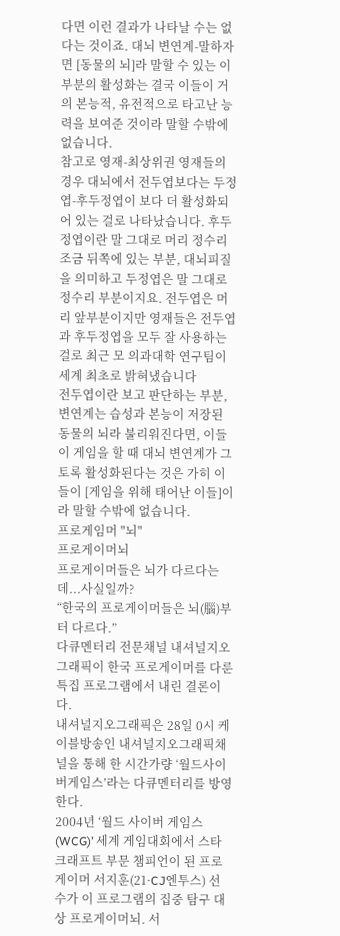다면 이런 결과가 나타날 수는 없다는 것이죠. 대뇌 변연계-말하자면 [동물의 뇌]라 말할 수 있는 이 부분의 활성화는 결국 이들이 거의 본능적, 유전적으로 타고난 능력을 보여준 것이라 말할 수밖에 없습니다.
참고로 영재-최상위권 영재들의 경우 대뇌에서 전두엽보다는 두정엽-후두정엽이 보다 더 활성화되어 있는 걸로 나타났습니다. 후두정엽이란 말 그대로 머리 정수리 조금 뒤쪽에 있는 부분, 대뇌피질을 의미하고 두정엽은 말 그대로 정수리 부분이지요. 전두엽은 머리 앞부분이지만 영재들은 전두엽과 후두정엽을 모두 잘 사용하는 걸로 최근 모 의과대학 연구팀이 세계 최초로 밝혀냈습니다
전두엽이란 보고 판단하는 부분, 변연계는 습성과 본능이 저장된 동물의 뇌라 불리워진다면, 이들이 게임을 할 때 대뇌 변연계가 그토록 활성화된다는 것은 가히 이들이 [게임을 위해 태어난 이들]이라 말할 수밖에 없습니다.
프로게임머 "뇌"
프로게이머뇌
프로게이머들은 뇌가 다르다는데...사실일까?
“한국의 프로게이머들은 뇌(腦)부터 다르다.”
다큐멘터리 전문채널 내셔널지오그래픽이 한국 프로게이머를 다룬 특집 프로그램에서 내린 결론이다.
내셔널지오그래픽은 28일 0시 케이블방송인 내셔널지오그래픽채널을 통해 한 시간가량 ‘월드사이버게임스’라는 다큐멘터리를 방영한다.
2004년 ‘월드 사이버 게임스(WCG)’ 세계 게임대회에서 스타크래프트 부문 챔피언이 된 프로게이머 서지훈(21·CJ엔투스) 선수가 이 프로그램의 집중 탐구 대상 프로게이머뇌. 서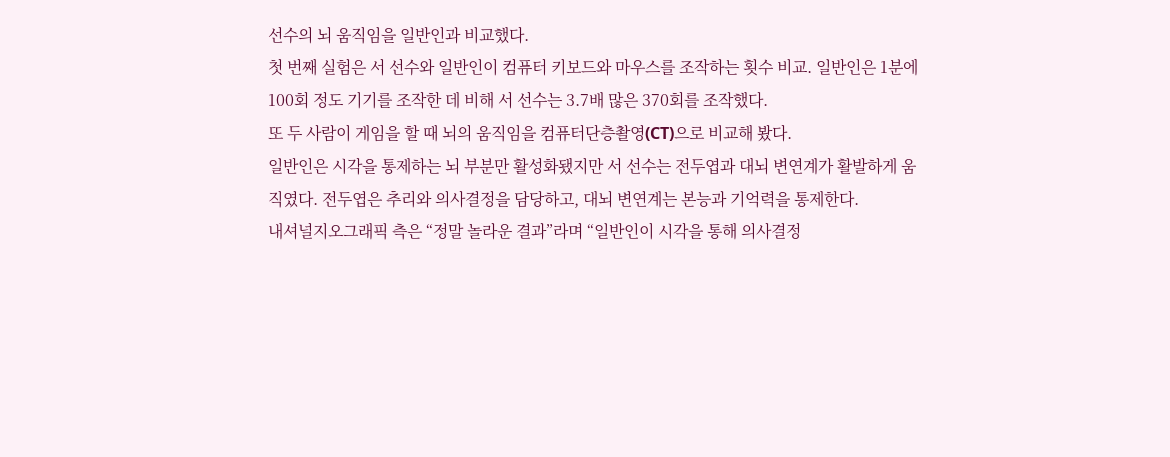선수의 뇌 움직임을 일반인과 비교했다.
첫 번째 실험은 서 선수와 일반인이 컴퓨터 키보드와 마우스를 조작하는 횟수 비교. 일반인은 1분에 100회 정도 기기를 조작한 데 비해 서 선수는 3.7배 많은 370회를 조작했다.
또 두 사람이 게임을 할 때 뇌의 움직임을 컴퓨터단층촬영(CT)으로 비교해 봤다.
일반인은 시각을 통제하는 뇌 부분만 활성화됐지만 서 선수는 전두엽과 대뇌 변연계가 활발하게 움직였다. 전두엽은 추리와 의사결정을 담당하고, 대뇌 변연계는 본능과 기억력을 통제한다.
내셔널지오그래픽 측은 “정말 놀라운 결과”라며 “일반인이 시각을 통해 의사결정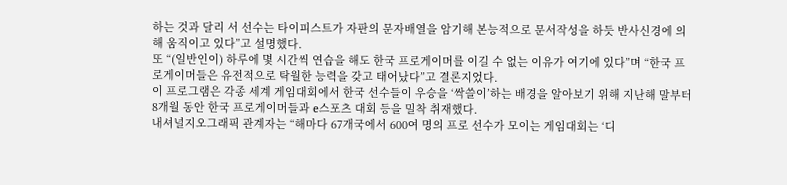하는 것과 달리 서 선수는 타이피스트가 자판의 문자배열을 암기해 본능적으로 문서작성을 하듯 반사신경에 의해 움직이고 있다”고 설명했다.
또 “(일반인이) 하루에 몇 시간씩 연습을 해도 한국 프로게이머를 이길 수 없는 이유가 여기에 있다”며 “한국 프로게이머들은 유전적으로 탁월한 능력을 갖고 태어났다”고 결론지었다.
이 프로그램은 각종 세계 게임대회에서 한국 선수들이 우승을 ‘싹쓸이’하는 배경을 알아보기 위해 지난해 말부터 8개월 동안 한국 프로게이머들과 e스포츠 대회 등을 밀착 취재했다.
내셔널지오그래픽 관계자는 “해마다 67개국에서 600여 명의 프로 선수가 모이는 게임대회는 ‘디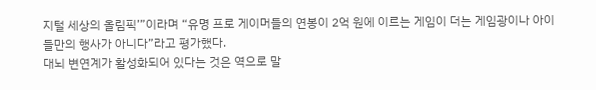지털 세상의 올림픽’”이라며 “유명 프로 게이머들의 연봉이 2억 원에 이르는 게임이 더는 게임광이나 아이들만의 행사가 아니다”라고 평가했다.
대뇌 변연계가 활성화되어 있다는 것은 역으로 말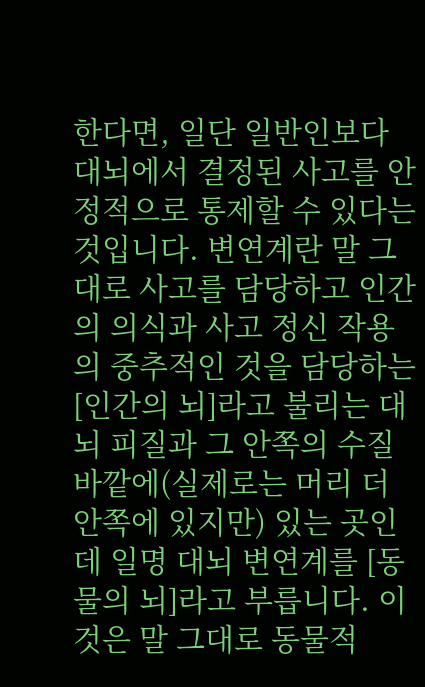한다면, 일단 일반인보다 대뇌에서 결정된 사고를 안정적으로 통제할 수 있다는 것입니다. 변연계란 말 그대로 사고를 담당하고 인간의 의식과 사고 정신 작용의 중추적인 것을 담당하는 [인간의 뇌]라고 불리는 대뇌 피질과 그 안쪽의 수질 바깥에(실제로는 머리 더 안쪽에 있지만) 있는 곳인데 일명 대뇌 변연계를 [동물의 뇌]라고 부릅니다. 이것은 말 그대로 동물적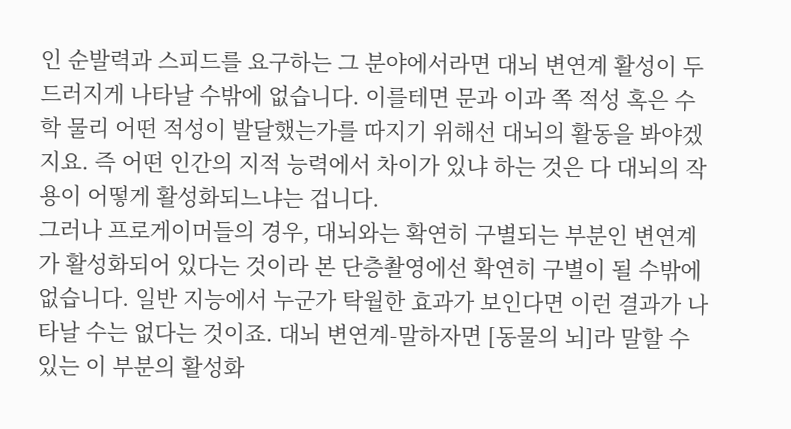인 순발력과 스피드를 요구하는 그 분야에서라면 대뇌 변연계 활성이 두드러지게 나타날 수밖에 없습니다. 이를테면 문과 이과 쪽 적성 혹은 수학 물리 어떤 적성이 발달했는가를 따지기 위해선 대뇌의 활동을 봐야겠지요. 즉 어떤 인간의 지적 능력에서 차이가 있냐 하는 것은 다 대뇌의 작용이 어떻게 활성화되느냐는 겁니다.
그러나 프로게이머들의 경우, 대뇌와는 확연히 구별되는 부분인 변연계가 활성화되어 있다는 것이라 본 단층촬영에선 확연히 구별이 될 수밖에 없습니다. 일반 지능에서 누군가 탁월한 효과가 보인다면 이런 결과가 나타날 수는 없다는 것이죠. 대뇌 변연계-말하자면 [동물의 뇌]라 말할 수 있는 이 부분의 활성화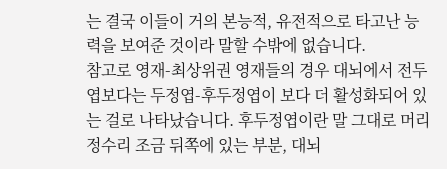는 결국 이들이 거의 본능적, 유전적으로 타고난 능력을 보여준 것이라 말할 수밖에 없습니다.
참고로 영재-최상위권 영재들의 경우 대뇌에서 전두엽보다는 두정엽-후두정엽이 보다 더 활성화되어 있는 걸로 나타났습니다. 후두정엽이란 말 그대로 머리 정수리 조금 뒤쪽에 있는 부분, 대뇌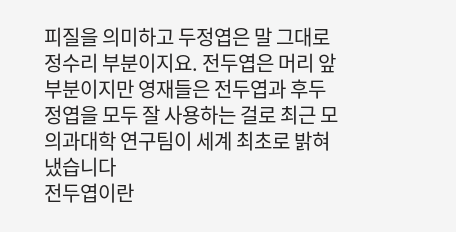피질을 의미하고 두정엽은 말 그대로 정수리 부분이지요. 전두엽은 머리 앞부분이지만 영재들은 전두엽과 후두정엽을 모두 잘 사용하는 걸로 최근 모 의과대학 연구팀이 세계 최초로 밝혀냈습니다
전두엽이란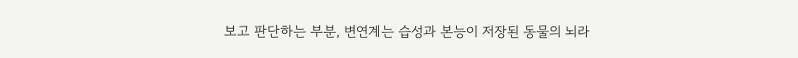보고 판단하는 부분, 변연계는 습성과 본능이 저장된 동물의 뇌라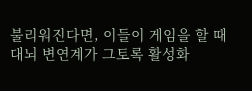불리워진다면, 이들이 게임을 할 때 대뇌 변연계가 그토록 활성화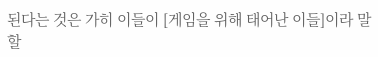된다는 것은 가히 이들이 [게임을 위해 태어난 이들]이라 말할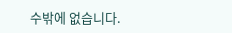수밖에 없습니다.